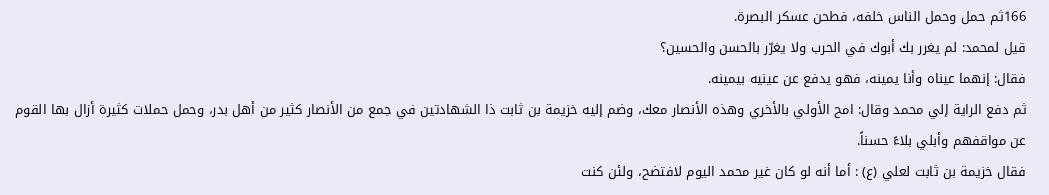166ثم حمل وحمل الناس خلفه، فطحن عسكر البصرة.
قيل لمحمد: لم يغرر بك أبوك في الحرب ولا يغرّر بالحسن والحسين؟
فقال: إنهما عيناه وأنا يمينه، فهو يدفع عن عينيه بيمينه.
ثم دفع الراية إلي محمد وقال: امح الأولي بالأخري وهذه الأنصار معك، وضم إليه خزيمة بن ثابت ذا الشهادتين في جمع من الأنصار كثير من أهل بدر، وحمل حملات كثيرة أزال بها القوم عن مواقفهم وأبلي بلاءً حسناً.
فقال خزيمة بن ثابت لعلي (ع) : أما أنه لو كان غير محمد اليوم لافتضح، ولئن كنت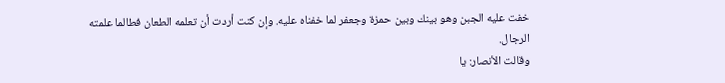خفت عليه الجبن وهو بينك وبين حمزة وجعفر لما خفناه عليه. وإن كنت أردت أن تعلمه الطعان فطالما علمته الرجال.
وقالت الأنصار: يا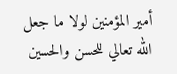أمير المؤمنين لولا ما جعل الله تعالي للحسن والحسين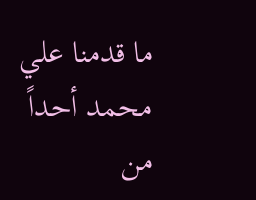ما قدمنا علي محمد أحداً من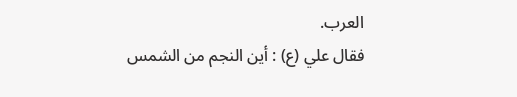العرب.
فقال علي (ع) : أين النجم من الشمس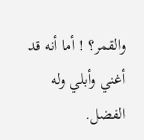والقمر؟ ! أما أنه قد أغني وأبلي وله الفضل.